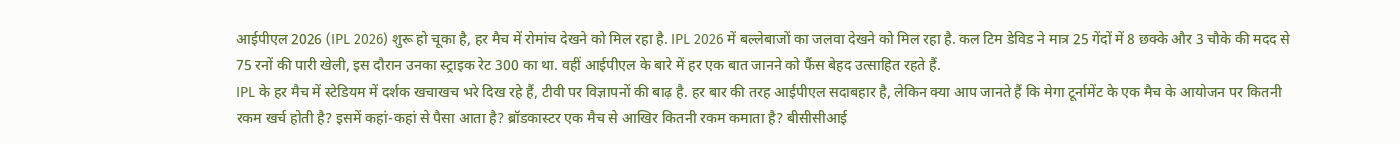आईपीएल 2026 (IPL 2026) शुरू हो चूका है, हर मैच में रोमांच देखने को मिल रहा है. IPL 2026 में बल्लेबाजों का जलवा देखने को मिल रहा है. कल टिम डेविड ने मात्र 25 गेंदों में 8 छक्के और 3 चौके की मदद से 75 रनों की पारी खेली, इस दौरान उनका स्ट्राइक रेट 300 का था. वहीं आईपीएल के बारे में हर एक बात जानने को फैंस बेहद उत्साहित रहते हैं.
IPL के हर मैच में स्टेडियम में दर्शक खचाखच भरे दिख रहे हैं, टीवी पर विज्ञापनों की बाढ़ है. हर बार की तरह आईपीएल सदाबहार है, लेकिन क्या आप जानते हैं कि मेगा टूर्नामेंट के एक मैच के आयोजन पर कितनी रकम खर्च होती है? इसमें कहां-कहां से पैसा आता है? ब्रॉडकास्टर एक मैच से आखिर कितनी रकम कमाता है? बीसीसीआई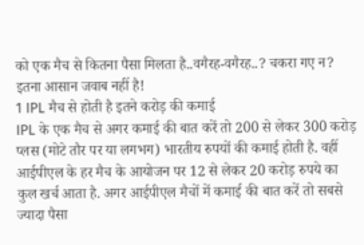को एक मैच से कितना पैसा मिलता है..वगैरह-वगैरह..? चकरा गए न? इतना आसान जवाब नहीं है!
1 IPL मैच से होती है इतने करोड़ की कमाई
IPL के एक मैच से अगर कमाई की बात करें तो 200 से लेकर 300 करोड़ प्लस (मोटे तौर पर या लगभग) भारतीय रुपयों की कमाई होती है. वहीं आईपीएल के हर मैच के आयोजन पर 12 से लेकर 20 करोड़ रुपये का कुल खर्च आता है. अगर आईपीएल मैचों में कमाई की बात करें तो सबसे ज्यादा पैसा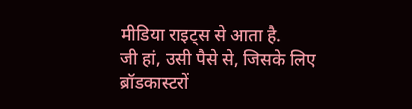मीडिया राइट्स से आता है.
जी हां, उसी पैसे से, जिसके लिए ब्रॉडकास्टरों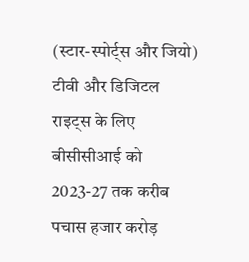(स्टार-स्पोर्ट्स और जियो) टीवी और डिजिटल राइट्स के लिए बीसीसीआई को 2023-27 तक करीब पचास हजार करोड़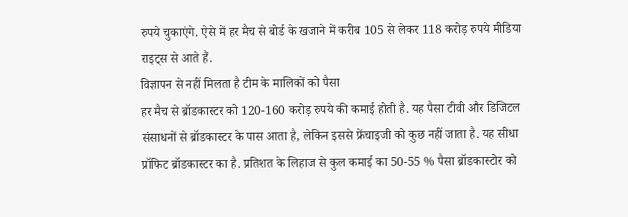रुपये चुकाएंगे. ऐसे में हर मैच से बोर्ड के खजाने में करीब 105 से लेकर 118 करोड़ रुपये मीडिया राइट्स से आते हैं.
विज्ञापन से नहीं मिलता है टीम के मालिकों को पैसा
हर मैच से ब्रॉडकास्टर को 120-160 करोड़ रुपये की कमाई होती है. यह पैसा टीवी और डिजिटल संसाधनों से ब्रॉडकास्टर के पास आता है, लेकिन इससे फ्रेंचाइजी को कुछ नहीं जाता है. यह सीधा प्रॉफिट ब्रॉडकास्टर का है. प्रतिशत के लिहाज से कुल कमाई का 50-55 % पैसा ब्रॉडकास्टोर को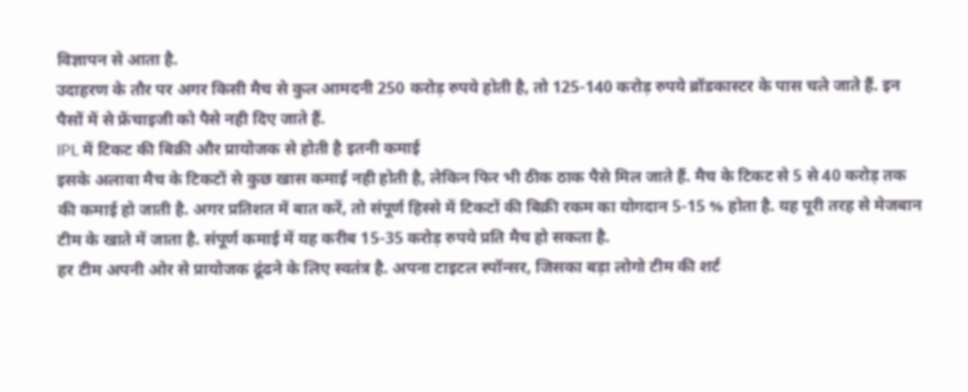विज्ञापन से आता है.
उदाहरण के तौर पर अगर किसी मैच से कुल आमदनी 250 करोड़ रुपये होती है, तो 125-140 करोड़ रुपये ब्रॉडकास्टर के पास चले जाते हैं. इन पैसों में से फ्रेंचाइजी को पैसे नही दिए जाते हैं.
IPL में टिकट की बिक्री और प्रायोजक से होती है इतनी कमाई
इसके अलावा मैच के टिकटों से कुछ खास कमाई नही होती है, लेकिन फिर भी ठीक ठाक पैसे मिल जाते हैं. मैच के टिकट से 5 से 40 करोड़ तक की कमाई हो जाती है. अगर प्रतिशत में बात करें, तो संपूर्ण हिस्से में टिकटों की बिक्री रकम का योगदान 5-15 % होता है. यह पूरी तरह से मेजबान टीम के खाते में जाता है. संपूर्ण कमाई में यह करीब 15-35 करोड़ रुपये प्रति मैच हो सकता है.
हर टीम अपनी ओर से प्रायोजक ढूंढने के लिए स्वतंत्र है. अपना टाइटल स्पॉन्सर, जिसका बड़ा लोगो टीम की शर्ट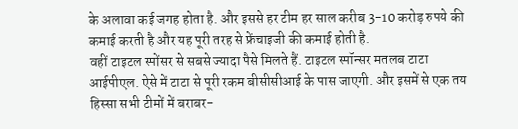के अलावा कई जगह होता है. और इससे हर टीम हर साल करीब 3-10 करोड़ रुपये की कमाई करती है और यह पूरी तरह से फ्रेंचाइजी की कमाई होती है.
वहीं टाइटल स्पोंसर से सबसे ज्यादा पैसे मिलते हैं. टाइटल स्पॉन्सर मतलब टाटा आईपीएल. ऐसे में टाटा से पूरी रकम बीसीसीआई के पास जाएगी. और इसमें से एक तय हिस्सा सभी टीमों में बराबर-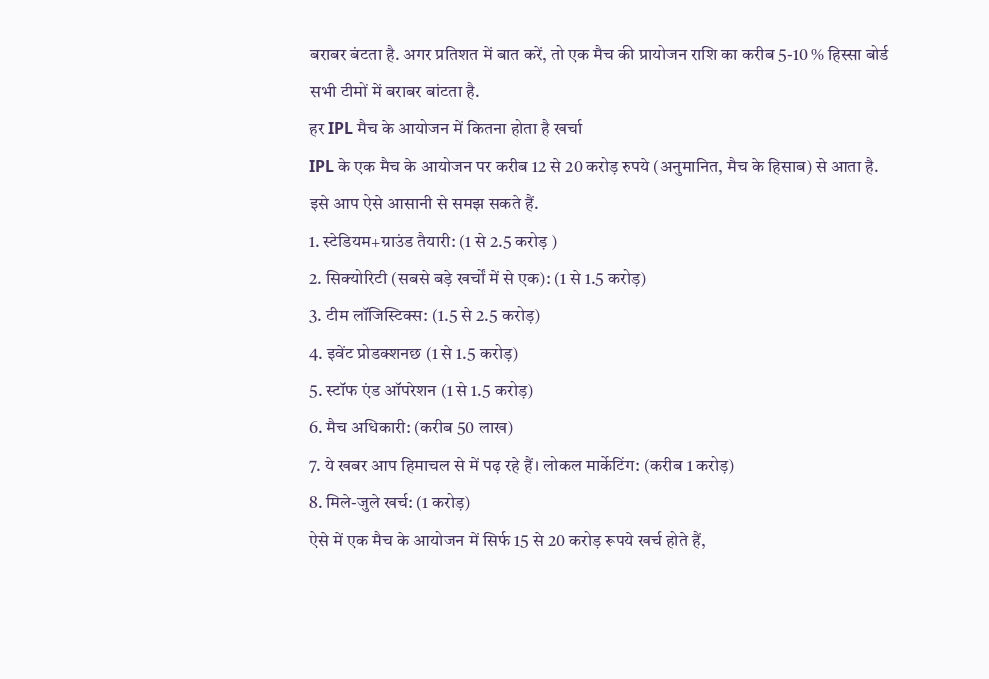बराबर बंटता है. अगर प्रतिशत में बात करें, तो एक मैच की प्रायोजन राशि का करीब 5-10 % हिस्सा बोर्ड सभी टीमों में बराबर बांटता है.
हर IPL मैच के आयोजन में कितना होता है खर्चा
IPL के एक मैच के आयोजन पर करीब 12 से 20 करोड़ रुपये (अनुमानित, मैच के हिसाब) से आता है. इसे आप ऐसे आसानी से समझ सकते हैं.
1. स्टेडियम+ग्राउंड तैयारी: (1 से 2.5 करोड़ )
2. सिक्योरिटी (सबसे बड़े खर्चों में से एक): (1 से 1.5 करोड़)
3. टीम लॉजिस्टिक्स: (1.5 से 2.5 करोड़)
4. इवेंट प्रोडक्शनछ (1 से 1.5 करोड़)
5. स्टॉफ एंड ऑपरेशन (1 से 1.5 करोड़)
6. मैच अधिकारी: (करीब 50 लाख)
7. ये खबर आप हिमाचल से में पढ़ रहे हैं। लोकल मार्केटिंग: (करीब 1 करोड़)
8. मिले-जुले खर्च: (1 करोड़)
ऐसे में एक मैच के आयोजन में सिर्फ 15 से 20 करोड़ रूपये खर्च होते हैं,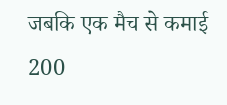जबकि एक मैच से कमाई 200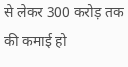से लेकर 300 करोड़ तक की कमाई हो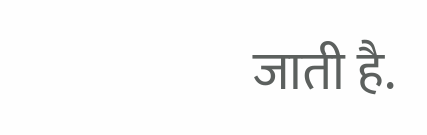जाती है.